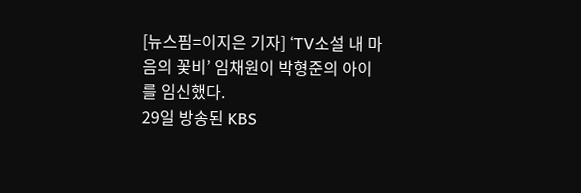[뉴스핌=이지은 기자] ‘TV소설 내 마음의 꽃비’ 임채원이 박형준의 아이를 임신했다.
29일 방송된 KBS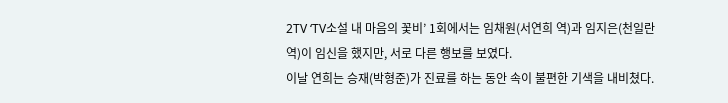2TV ‘TV소설 내 마음의 꽃비’ 1회에서는 임채원(서연희 역)과 임지은(천일란 역)이 임신을 했지만, 서로 다른 행보를 보였다.
이날 연희는 승재(박형준)가 진료를 하는 동안 속이 불편한 기색을 내비쳤다.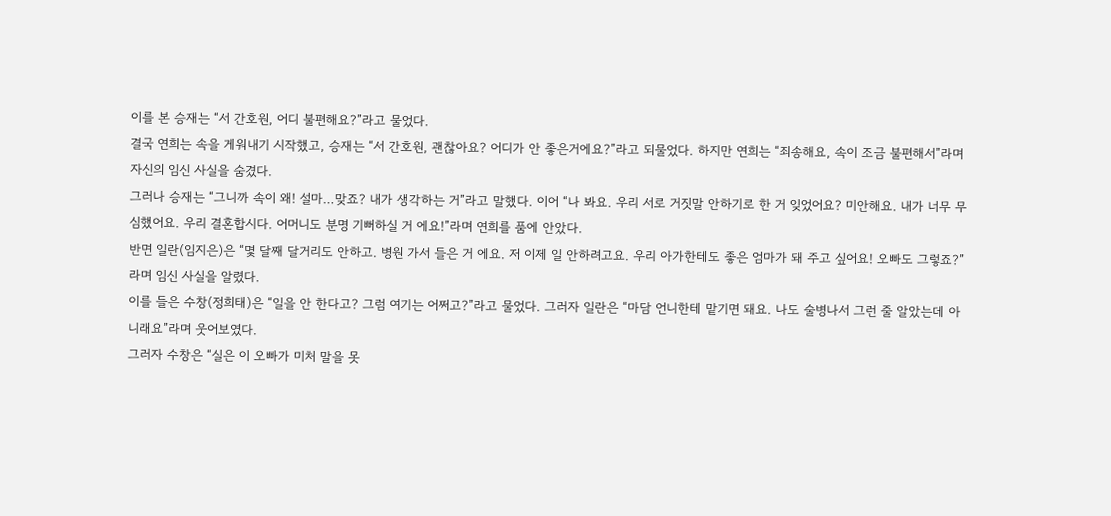이를 본 승재는 “서 간호원, 어디 불편해요?”라고 물었다.
결국 연희는 속을 게워내기 시작했고, 승재는 “서 간호원, 괜찮아요? 어디가 안 좋은거에요?”라고 되물었다. 하지만 연희는 “죄송해요, 속이 조금 불편해서”라며 자신의 임신 사실을 숨겼다.
그러나 승재는 “그니까 속이 왜! 설마…맞죠? 내가 생각하는 거”라고 말했다. 이어 “나 봐요. 우리 서로 거짓말 안하기로 한 거 잊었어요? 미안해요. 내가 너무 무심했어요. 우리 결혼합시다. 어머니도 분명 기뻐하실 거 에요!”라며 연희를 품에 안았다.
반면 일란(임지은)은 “몇 달째 달거리도 안하고. 병원 가서 들은 거 에요. 저 이제 일 안하려고요. 우리 아가한테도 좋은 엄마가 돼 주고 싶어요! 오빠도 그렇죠?”라며 임신 사실을 알렸다.
이를 들은 수창(정희태)은 “일을 안 한다고? 그럼 여기는 어쩌고?”라고 물었다. 그러자 일란은 “마담 언니한테 맡기면 돼요. 나도 술병나서 그런 줄 알았는데 아니래요”라며 웃어보였다.
그러자 수창은 “실은 이 오빠가 미처 말을 못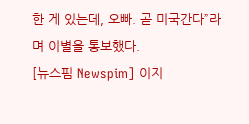한 게 있는데, 오빠. 곧 미국간다”라며 이별을 통보했다.
[뉴스핌 Newspim] 이지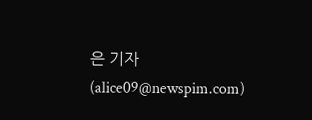은 기자 (alice09@newspim.com)